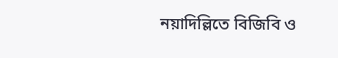নয়াদিল্লিতে বিজিবি ও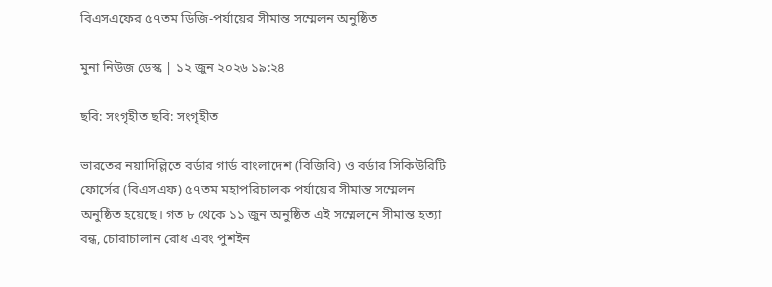বিএসএফের ৫৭তম ডিজি-পর্যায়ের সীমান্ত সম্মেলন অনুষ্ঠিত

মুনা নিউজ ডেস্ক | ১২ জুন ২০২৬ ১৯:২৪

ছবি: সংগৃহীত ছবি: সংগৃহীত

ভারতের নয়াদিল্লিতে বর্ডার গার্ড বাংলাদেশ (বিজিবি) ও বর্ডার সিকিউরিটি ফোর্সের (বিএসএফ) ৫৭তম মহাপরিচালক পর্যায়ের সীমান্ত সম্মেলন অনুষ্ঠিত হয়েছে। গত ৮ থেকে ১১ জুন অনুষ্ঠিত এই সম্মেলনে সীমান্ত হত্যা বন্ধ, চোরাচালান রোধ এবং পুশইন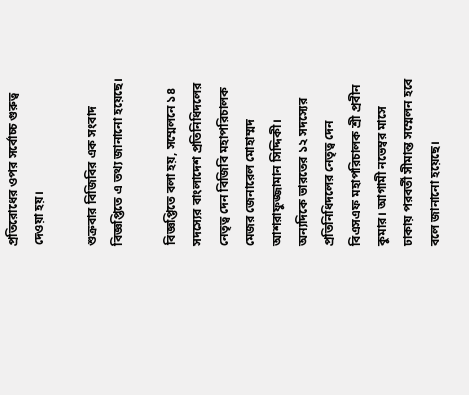প্রতিরোধের ওপর সর্বোচ্চ গুরুত্ব দেওয়া হয়।

শুক্রবার বিজিবির এক সংবাদ বিজ্ঞপ্তিতে এ তথ্য জানানো হয়েছে।

বিজ্ঞপ্তিতে বলা হয়, সম্মেলনে ১৪ সদস্যের বাংলাদেশ প্রতিনিধিদলের নেতৃত্ব দেন বিজিবি মহাপরিচালক মেজর জেনারেল মোহাম্মদ আশরাফুজ্জামান সিদ্দিকী। অন্যদিকে ভারতের ১২ সদস্যের প্রতিনিধিদলের নেতৃত্ব দেন বিএসএফ মহাপরিচালক শ্রী প্রবীন কুমার। আগামী নভেম্বর মাসে ঢাকায় পরবর্তী সীমান্ত সম্মেলন হবে বলে জানানো হয়েছে।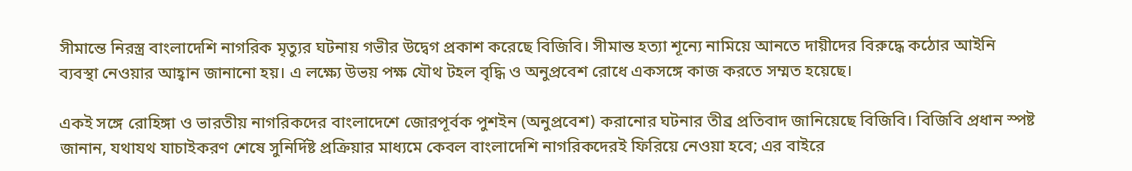সীমান্তে নিরস্ত্র বাংলাদেশি নাগরিক মৃত্যুর ঘটনায় গভীর উদ্বেগ প্রকাশ করেছে বিজিবি। সীমান্ত হত্যা শূন্যে নামিয়ে আনতে দায়ীদের বিরুদ্ধে কঠোর আইনি ব্যবস্থা নেওয়ার আহ্বান জানানো হয়। এ লক্ষ্যে উভয় পক্ষ যৌথ টহল বৃদ্ধি ও অনুপ্রবেশ রোধে একসঙ্গে কাজ করতে সম্মত হয়েছে।

একই সঙ্গে রোহিঙ্গা ও ভারতীয় নাগরিকদের বাংলাদেশে জোরপূর্বক পুশইন (অনুপ্রবেশ) করানোর ঘটনার তীব্র প্রতিবাদ জানিয়েছে বিজিবি। বিজিবি প্রধান স্পষ্ট জানান, যথাযথ যাচাইকরণ শেষে সুনির্দিষ্ট প্রক্রিয়ার মাধ্যমে কেবল বাংলাদেশি নাগরিকদেরই ফিরিয়ে নেওয়া হবে; এর বাইরে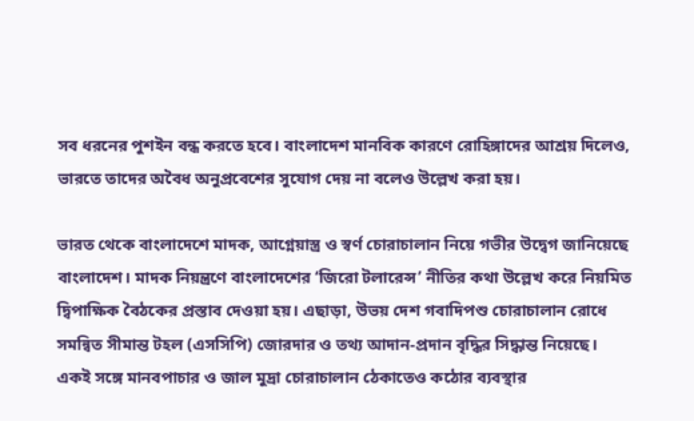সব ধরনের পুশইন বন্ধ করতে হবে। বাংলাদেশ মানবিক কারণে রোহিঙ্গাদের আশ্রয় দিলেও, ভারতে তাদের অবৈধ অনুপ্রবেশের সুযোগ দেয় না বলেও উল্লেখ করা হয়।

ভারত থেকে বাংলাদেশে মাদক, আগ্নেয়াস্ত্র ও স্বর্ণ চোরাচালান নিয়ে গভীর উদ্বেগ জানিয়েছে বাংলাদেশ। মাদক নিয়ন্ত্রণে বাংলাদেশের ‘জিরো টলারেন্স’ নীতির কথা উল্লেখ করে নিয়মিত দ্বিপাক্ষিক বৈঠকের প্রস্তাব দেওয়া হয়। এছাড়া, উভয় দেশ গবাদিপশু চোরাচালান রোধে সমন্বিত সীমান্ত টহল (এসসিপি) জোরদার ও তথ্য আদান-প্রদান বৃদ্ধির সিদ্ধান্ত নিয়েছে। একই সঙ্গে মানবপাচার ও জাল মুদ্রা চোরাচালান ঠেকাতেও কঠোর ব্যবস্থার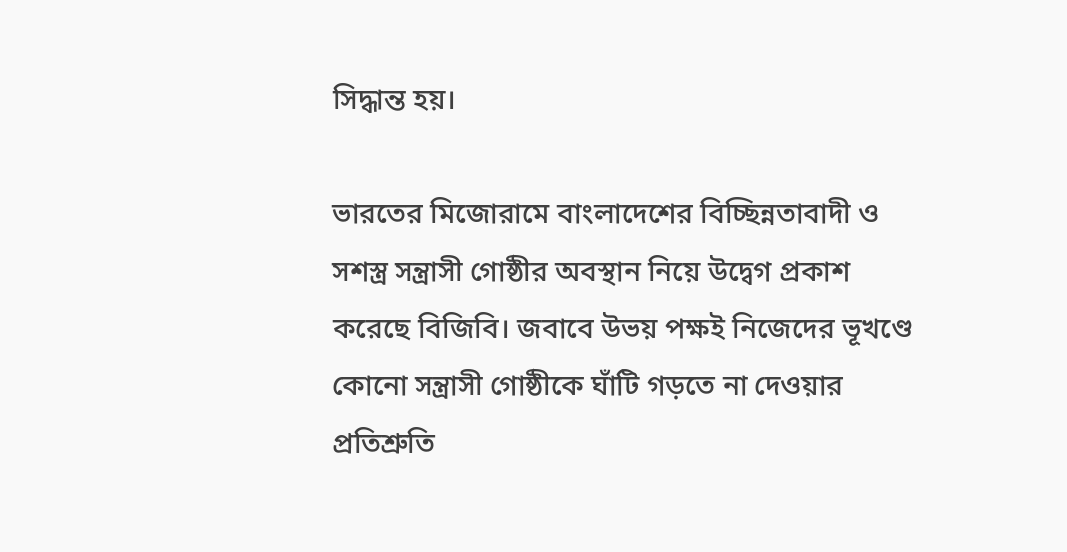সিদ্ধান্ত হয়।

ভারতের মিজোরামে বাংলাদেশের বিচ্ছিন্নতাবাদী ও সশস্ত্র সন্ত্রাসী গোষ্ঠীর অবস্থান নিয়ে উদ্বেগ প্রকাশ করেছে বিজিবি। জবাবে উভয় পক্ষই নিজেদের ভূখণ্ডে কোনো সন্ত্রাসী গোষ্ঠীকে ঘাঁটি গড়তে না দেওয়ার প্রতিশ্রুতি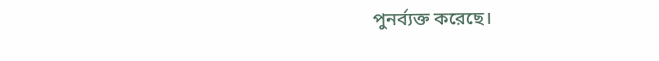পুনর্ব্যক্ত করেছে।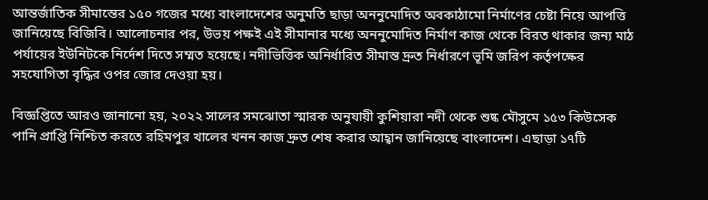আন্তর্জাতিক সীমান্তের ১৫০ গজের মধ্যে বাংলাদেশের অনুমতি ছাড়া অননুমোদিত অবকাঠামো নির্মাণের চেষ্টা নিয়ে আপত্তি জানিয়েছে বিজিবি। আলোচনার পর, উভয় পক্ষই এই সীমানার মধ্যে অননুমোদিত নির্মাণ কাজ থেকে বিরত থাকার জন্য মাঠ পর্যায়ের ইউনিটকে নির্দেশ দিতে সম্মত হয়েছে। নদীভিত্তিক অনির্ধারিত সীমান্ত দ্রুত নির্ধারণে ভূমি জরিপ কর্তৃপক্ষের সহযোগিতা বৃদ্ধির ওপর জোর দেওয়া হয়।

বিজ্ঞপ্তিতে আরও জানানো হয়, ২০২২ সালের সমঝোতা স্মারক অনুযায়ী কুশিয়ারা নদী থেকে শুষ্ক মৌসুমে ১৫৩ কিউসেক পানি প্রাপ্তি নিশ্চিত করতে রহিমপুর খালের খনন কাজ দ্রুত শেষ করার আহ্বান জানিয়েছে বাংলাদেশ। এছাড়া ১৭টি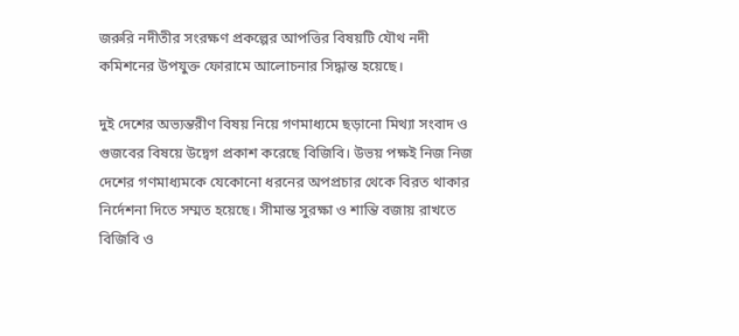জরুরি নদীতীর সংরক্ষণ প্রকল্পের আপত্তির বিষয়টি যৌথ নদী কমিশনের উপযুক্ত ফোরামে আলোচনার সিদ্ধান্ত হয়েছে।

দুই দেশের অভ্যন্তরীণ বিষয় নিয়ে গণমাধ্যমে ছড়ানো মিথ্যা সংবাদ ও গুজবের বিষয়ে উদ্বেগ প্রকাশ করেছে বিজিবি। উভয় পক্ষই নিজ নিজ দেশের গণমাধ্যমকে যেকোনো ধরনের অপপ্রচার থেকে বিরত থাকার নির্দেশনা দিতে সম্মত হয়েছে। সীমান্ত সুরক্ষা ও শান্তি বজায় রাখতে বিজিবি ও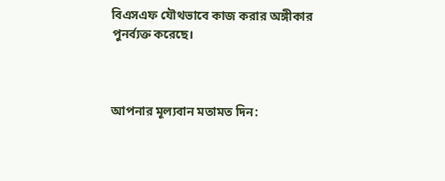বিএসএফ যৌথভাবে কাজ করার অঙ্গীকার পুনর্ব্যক্ত করেছে।



আপনার মূল্যবান মতামত দিন: